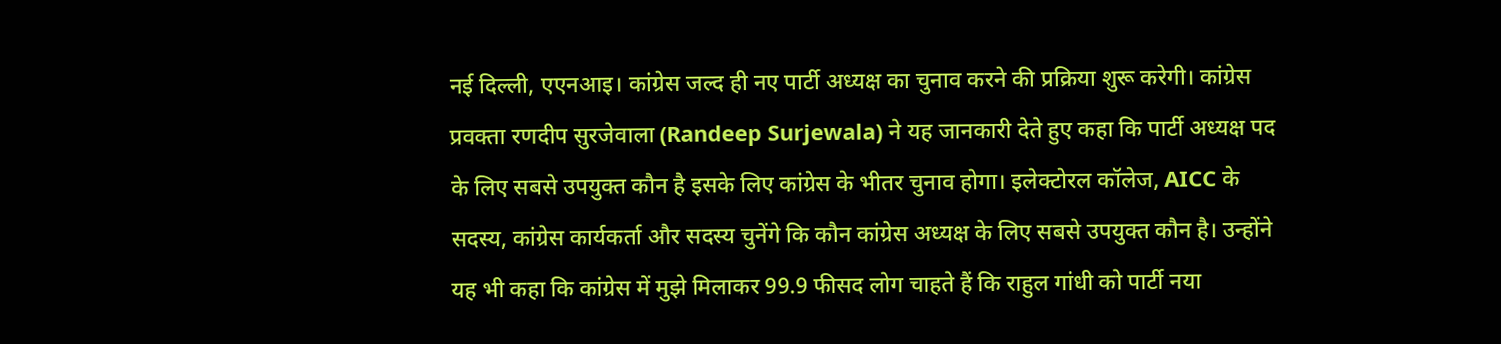नई दिल्ली, एएनआइ। कांग्रेस जल्द ही नए पार्टी अध्यक्ष का चुनाव करने की प्रक्रिया शुरू करेगी। कांग्रेस प्रवक्ता रणदीप सुरजेवाला (Randeep Surjewala) ने यह जानकारी देते हुए कहा कि पार्टी अध्यक्ष पद के लिए सबसे उपयुक्त कौन है इसके लिए कांग्रेस के भीतर चुनाव होगा। इलेक्टोरल कॉलेज, AICC के सदस्य, कांग्रेस कार्यकर्ता और सदस्य चुनेंगे कि कौन कांग्रेस अध्यक्ष के लिए सबसे उपयुक्त कौन है। उन्होंने यह भी कहा कि कांग्रेस में मुझे मिलाकर 99.9 फीसद लोग चाहते हैं कि राहुल गांधी को पार्टी नया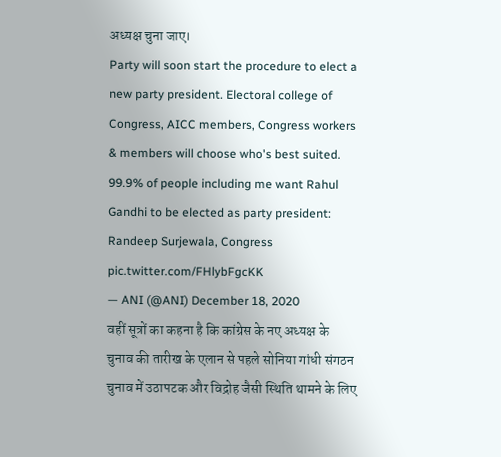अध्यक्ष चुना जाए।
Party will soon start the procedure to elect a new party president. Electoral college of Congress, AICC members, Congress workers & members will choose who's best suited. 99.9% of people including me want Rahul Gandhi to be elected as party president: Randeep Surjewala, Congress pic.twitter.com/FHlybFgcKK
— ANI (@ANI) December 18, 2020
वहीं सूत्रों का कहना है कि कांग्रेस के नए अध्यक्ष के चुनाव की तारीख के एलान से पहले सोनिया गांधी संगठन चुनाव में उठापटक और विद्रोह जैसी स्थिति थामने के लिए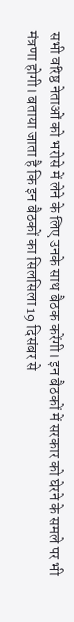सभी वरिष्ठ नेताओं को भरोसे में लेने के लिए उनके साथ बैठक करेंगी। इन बैठकों में सरकार को घेरने के समले पर भी मंत्रणा होगी। बताया जाता है कि इन बैठकों का सिलसिला 19 दिसंबर से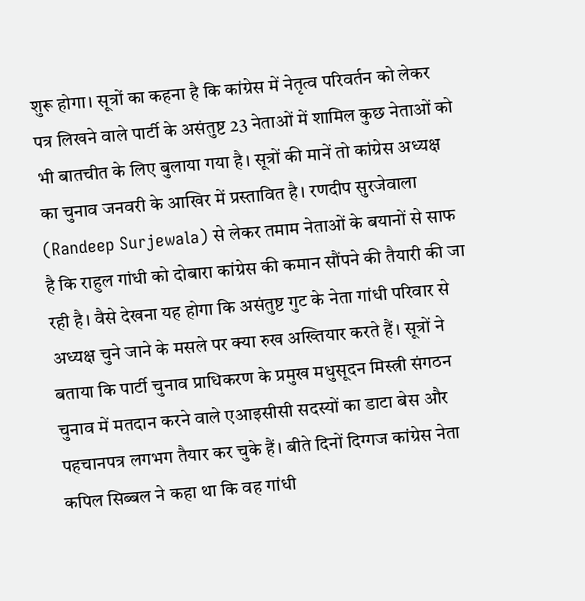शुरू होगा। सूत्रों का कहना है कि कांग्रेस में नेतृत्व परिवर्तन को लेकर पत्र लिखने वाले पार्टी के असंतुष्ट 23 नेताओं में शामिल कुछ नेताओं को भी बातचीत के लिए बुलाया गया है। सूत्रों की मानें तो कांग्रेस अध्यक्ष का चुनाव जनवरी के आखिर में प्रस्तावित है। रणदीप सुरजेवाला (Randeep Surjewala) से लेकर तमाम नेताओं के बयानों से साफ है कि राहुल गांधी को दोबारा कांग्रेस की कमान सौंपने की तैयारी की जा रही है। वैसे देखना यह होगा कि असंतुष्ट गुट के नेता गांधी परिवार से अध्यक्ष चुने जाने के मसले पर क्या रुख अख्तियार करते हैं। सूत्रों ने बताया कि पार्टी चुनाव प्राधिकरण के प्रमुख मधुसूदन मिस्त्री संगठन चुनाव में मतदान करने वाले एआइसीसी सदस्यों का डाटा बेस और पहचानपत्र लगभग तैयार कर चुके हैं। बीते दिनों दिग्गज कांग्रेस नेता कपिल सिब्बल ने कहा था कि वह गांधी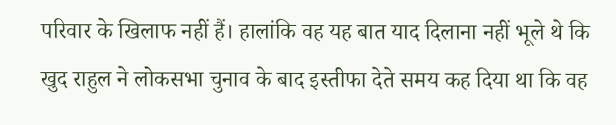परिवार के खिलाफ नहीं हैं। हालांकि वह यह बात याद दिलाना नहीं भूले थे कि खुद राहुल ने लोकसभा चुनाव के बाद इस्तीफा देते समय कह दिया था कि वह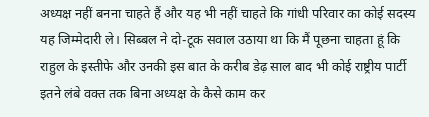अध्यक्ष नहीं बनना चाहते हैं और यह भी नहीं चाहते कि गांधी परिवार का कोई सदस्य यह जिम्मेदारी ले। सिब्बल ने दो-टूक सवाल उठाया था कि मैं पूछना चाहता हूं कि राहुल के इस्तीफे और उनकी इस बात के करीब डेढ़ साल बाद भी कोई राष्ट्रीय पार्टी इतने लंबे वक्त तक बिना अध्यक्ष के कैसे काम कर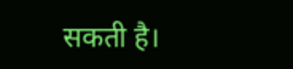सकती है।